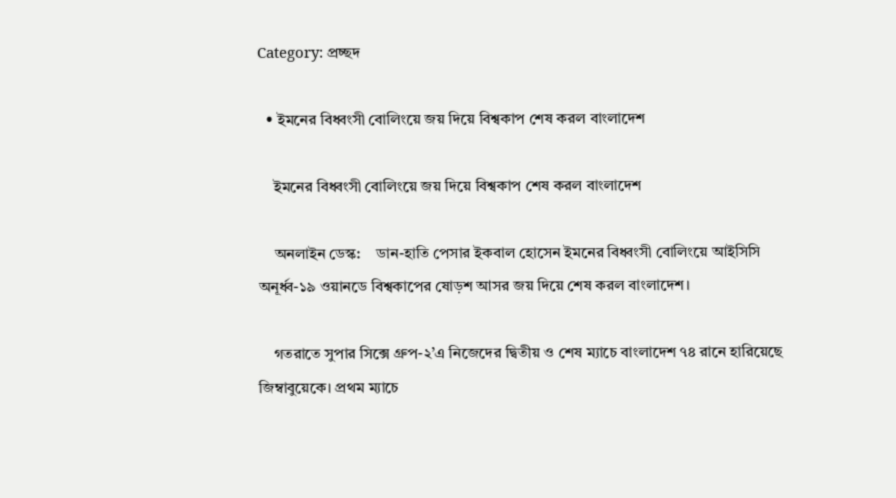Category: প্রচ্ছদ

  • ইমনের বিধ্বংসী বোলিংয়ে জয় দিয়ে বিশ্বকাপ শেষ করল বাংলাদেশ

    ইমনের বিধ্বংসী বোলিংয়ে জয় দিয়ে বিশ্বকাপ শেষ করল বাংলাদেশ

    অনলাইন ডেস্ক:    ডান-হাতি পেসার ইকবাল হোসেন ইমনের বিধ্বংসী বোলিংয়ে আইসিসি অনূর্ধ্ব-১৯ ওয়ানডে বিশ্বকাপের ষোড়শ আসর জয় দিয়ে শেষ করল বাংলাদেশ।

    গতরাতে সুপার সিক্সে গ্রুপ-২’এ নিজেদের দ্বিতীয় ও শেষ ম্যাচে বাংলাদেশ ৭৪ রানে হারিয়েছে জিম্বাবুয়েকে। প্রথম ম্যাচে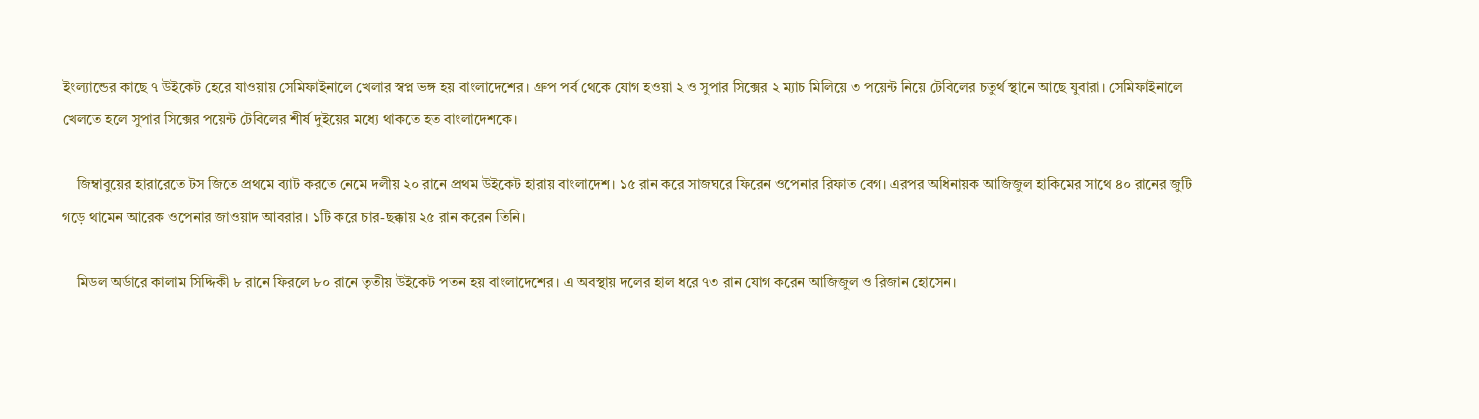ইংল্যান্ডের কাছে ৭ উইকেট হেরে যাওয়ায় সেমিফাইনালে খেলার স্বপ্ন ভঙ্গ হয় বাংলাদেশের। গ্রুপ পর্ব থেকে যোগ হওয়া ২ ও সুপার সিক্সের ২ ম্যাচ মিলিয়ে ৩ পয়েন্ট নিয়ে টেবিলের চতুর্থ স্থানে আছে যুবারা। সেমিফাইনালে খেলতে হলে সুপার সিক্সের পয়েন্ট টেবিলের শীর্ষ দুইয়ের মধ্যে থাকতে হত বাংলাদেশকে।

    জিম্বাবুয়ের হারারেতে টস জিতে প্রথমে ব্যাট করতে নেমে দলীয় ২০ রানে প্রথম উইকেট হারায় বাংলাদেশ। ১৫ রান করে সাজঘরে ফিরেন ওপেনার রিফাত বেগ। এরপর অধিনায়ক আজিজুল হাকিমের সাথে ৪০ রানের জুটি গড়ে থামেন আরেক ওপেনার জাওয়াদ আবরার। ১টি করে চার-ছক্কায় ২৫ রান করেন তিনি।

    মিডল অর্ডারে কালাম সিদ্দিকী ৮ রানে ফিরলে ৮০ রানে তৃতীয় উইকেট পতন হয় বাংলাদেশের। এ অবস্থায় দলের হাল ধরে ৭৩ রান যোগ করেন আজিজুল ও রিজান হোসেন।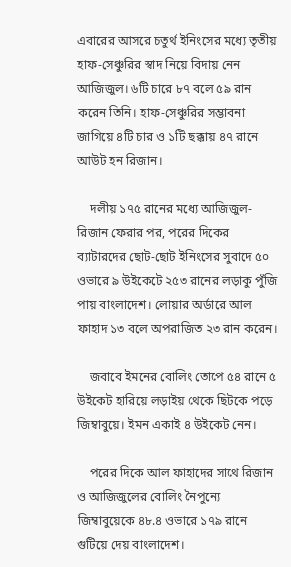এবারের আসরে চতুর্থ ইনিংসের মধ্যে তৃতীয় হাফ-সেঞ্চুরির স্বাদ নিয়ে বিদায় নেন আজিজুল। ৬টি চারে ৮৭ বলে ৫৯ রান করেন তিনি। হাফ-সেঞ্চুরির সম্ভাবনা জাগিয়ে ৪টি চার ও ১টি ছক্কায় ৪৭ রানে আউট হন রিজান।

    দলীয় ১৭৫ রানের মধ্যে আজিজুল-রিজান ফেরার পর, পরের দিকের ব্যাটারদের ছোট-ছোট ইনিংসের সুবাদে ৫০ ওভারে ৯ উইকেটে ২৫৩ রানের লড়াকু পুঁজি পায় বাংলাদেশ। লোয়ার অর্ডারে আল ফাহাদ ১৩ বলে অপরাজিত ২৩ রান করেন।

    জবাবে ইমনের বোলিং তোপে ৫৪ রানে ৫ উইকেট হারিয়ে লড়াইয় থেকে ছিটকে পড়ে জিম্বাবুয়ে। ইমন একাই ৪ উইকেট নেন।

    পরের দিকে আল ফাহাদের সাথে রিজান ও আজিজুলের বোলিং নৈপুন্যে জিম্বাবুয়েকে ৪৮.৪ ওভারে ১৭৯ রানে গুটিয়ে দেয় বাংলাদেশ।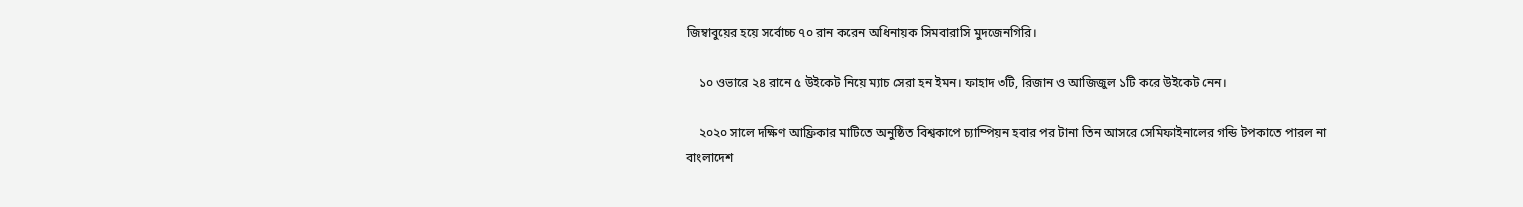জিম্বাবুয়ের হয়ে সর্বোচ্চ ৭০ রান করেন অধিনায়ক সিমবারাসি মুদজেনগিরি।

    ১০ ওভারে ২৪ রানে ৫ উইকেট নিয়ে ম্যাচ সেরা হন ইমন। ফাহাদ ৩টি, রিজান ও আজিজুল ১টি করে উইকেট নেন।

    ২০২০ সালে দক্ষিণ আফ্রিকার মাটিতে অনুষ্ঠিত বিশ্বকাপে চ্যাম্পিয়ন হবার পর টানা তিন আসরে সেমিফাইনালের গন্ডি টপকাতে পারল না বাংলাদেশ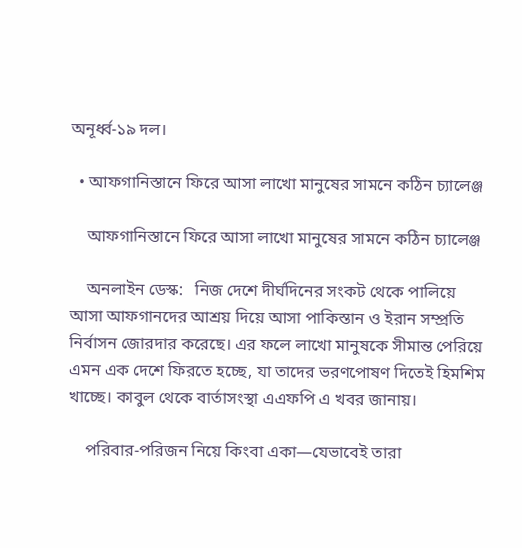অনূর্ধ্ব-১৯ দল।

  • আফগানিস্তানে ফিরে আসা লাখো মানুষের সামনে কঠিন চ্যালেঞ্জ

    আফগানিস্তানে ফিরে আসা লাখো মানুষের সামনে কঠিন চ্যালেঞ্জ

    অনলাইন ডেস্ক:   নিজ দেশে দীর্ঘদিনের সংকট থেকে পালিয়ে আসা আফগানদের আশ্রয় দিয়ে আসা পাকিস্তান ও ইরান সম্প্রতি নির্বাসন জোরদার করেছে। এর ফলে লাখো মানুষকে সীমান্ত পেরিয়ে এমন এক দেশে ফিরতে হচ্ছে, যা তাদের ভরণপোষণ দিতেই হিমশিম খাচ্ছে। কাবুল থেকে বার্তাসংস্থা এএফপি এ খবর জানায়।

    পরিবার-পরিজন নিয়ে কিংবা একা—যেভাবেই তারা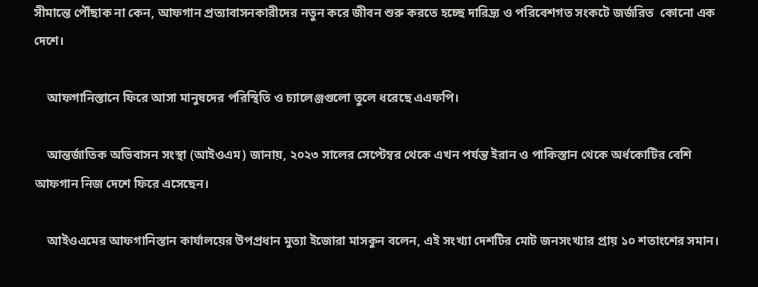সীমান্তে পৌঁছাক না কেন, আফগান প্রত্যাবাসনকারীদের নতুন করে জীবন শুরু করতে হচ্ছে দারিদ্র্য ও পরিবেশগত সংকটে জর্জরিত  কোনো এক দেশে।

    আফগানিস্তানে ফিরে আসা মানুষদের পরিস্থিতি ও চ্যালেঞ্জগুলো তুলে ধরেছে এএফপি।

    আন্তর্জাতিক অভিবাসন সংস্থা (আইওএম) জানায়, ২০২৩ সালের সেপ্টেম্বর থেকে এখন পর্যন্ত ইরান ও পাকিস্তান থেকে অর্ধকোটির বেশি আফগান নিজ দেশে ফিরে এসেছেন।

    আইওএমের আফগানিস্তান কার্যালয়ের উপপ্রধান মুত্যা ইজোরা মাসকুন বলেন, এই সংখ্যা দেশটির মোট জনসংখ্যার প্রায় ১০ শতাংশের সমান।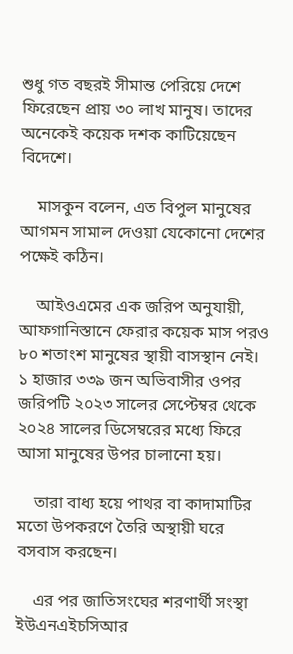শুধু গত বছরই সীমান্ত পেরিয়ে দেশে ফিরেছেন প্রায় ৩০ লাখ মানুষ। তাদের অনেকেই কয়েক দশক কাটিয়েছেন বিদেশে।

    মাসকুন বলেন, এত বিপুল মানুষের আগমন সামাল দেওয়া যেকোনো দেশের পক্ষেই কঠিন।

    আইওএমের এক জরিপ অনুযায়ী, আফগানিস্তানে ফেরার কয়েক মাস পরও ৮০ শতাংশ মানুষের স্থায়ী বাসস্থান নেই। ১ হাজার ৩৩৯ জন অভিবাসীর ওপর জরিপটি ২০২৩ সালের সেপ্টেম্বর থেকে ২০২৪ সালের ডিসেম্বরের মধ্যে ফিরে আসা মানুষের উপর চালানো হয়।

    তারা বাধ্য হয়ে পাথর বা কাদামাটির মতো উপকরণে তৈরি অস্থায়ী ঘরে বসবাস করছেন।

    এর পর জাতিসংঘের শরণার্থী সংস্থা ইউএনএইচসিআর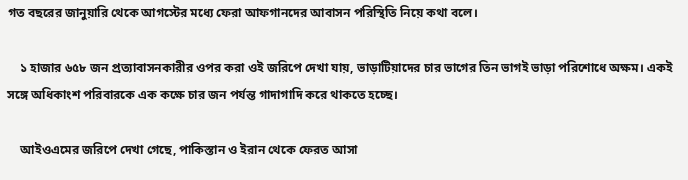গত বছরের জানুয়ারি থেকে আগস্টের মধ্যে ফেরা আফগানদের আবাসন পরিস্থিতি নিয়ে কথা বলে।

    ১ হাজার ৬৫৮ জন প্রত্যাবাসনকারীর ওপর করা ওই জরিপে দেখা যায়, ভাড়াটিয়াদের চার ভাগের তিন ভাগই ভাড়া পরিশোধে অক্ষম। একই সঙ্গে অধিকাংশ পরিবারকে এক কক্ষে চার জন পর্যন্ত গাদাগাদি করে থাকতে হচ্ছে।

    আইওএমের জরিপে দেখা গেছে, পাকিস্তান ও ইরান থেকে ফেরত আসা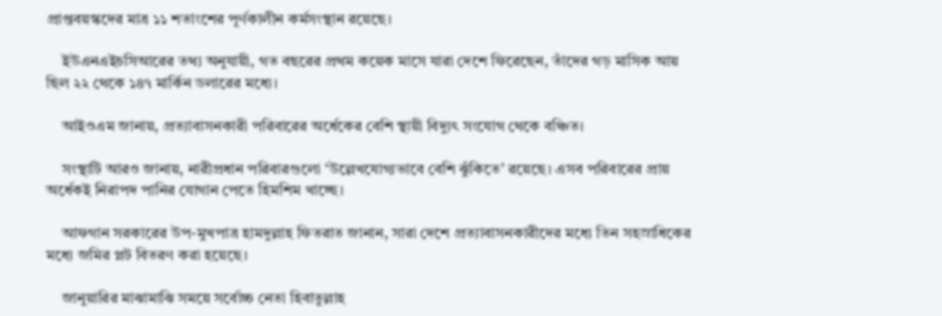প্রাপ্তবয়স্কদের মাত্র ১১ শতাংশের পূর্ণকালীন কর্মসংস্থান রয়েছে।

    ইউএনএইচসিআরের তথ্য অনুযায়ী, গত বছরের প্রথম কয়েক মাসে যারা দেশে ফিরেছেন, তাঁদের গড় মাসিক আয় ছিল ২২ থেকে ১৪৭ মার্কিন ডলারের মধ্যে।

    আইওএম জানায়, প্রত্যাবাসনকারী পরিবারের অর্ধেকের বেশি স্থায়ী বিদ্যুৎ সংযোগ থেকে বঞ্চিত।

    সংস্থাটি আরও জানায়, নারীপ্রধান পরিবারগুলো ‘উল্লেখযোগ্যভাবে বেশি ঝুঁকিতে’ রয়েছে। এসব পরিবারের প্রায় অর্ধেকই নিরাপদ পানির যোগান পেতে হিমশিম খাচ্ছে।

    আফগান সরকারের উপ-মুখপাত্র হামদুল্লাহ ফিতরাত জানান, সারা দেশে প্রত্যাবাসনকারীদের মধ্যে তিন সহস্রাধিকের মধ্যে জমির প্লট বিতরণ করা হয়েছে।

    জানুয়ারির মাঝামাঝি সময়ে সর্বোচ্চ নেতা হিবাতুল্লাহ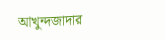আখুন্দজাদার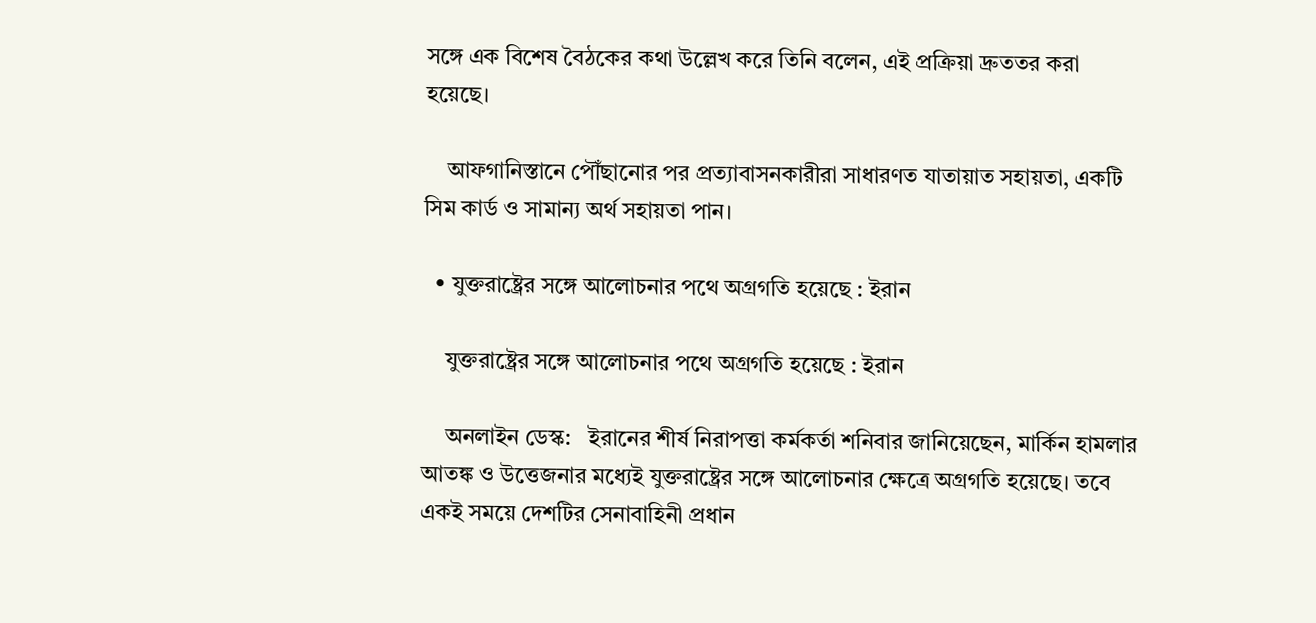সঙ্গে এক বিশেষ বৈঠকের কথা উল্লেখ করে তিনি বলেন, এই প্রক্রিয়া দ্রুততর করা হয়েছে।

    আফগানিস্তানে পৌঁছানোর পর প্রত্যাবাসনকারীরা সাধারণত যাতায়াত সহায়তা, একটি সিম কার্ড ও সামান্য অর্থ সহায়তা পান।

  • যুক্তরাষ্ট্রের সঙ্গে আলোচনার পথে অগ্রগতি হয়েছে : ইরান

    যুক্তরাষ্ট্রের সঙ্গে আলোচনার পথে অগ্রগতি হয়েছে : ইরান

    অনলাইন ডেস্ক:   ইরানের শীর্ষ নিরাপত্তা কর্মকর্তা শনিবার জানিয়েছেন, মার্কিন হামলার আতঙ্ক ও উত্তেজনার মধ্যেই যুক্তরাষ্ট্রের সঙ্গে আলোচনার ক্ষেত্রে অগ্রগতি হয়েছে। তবে একই সময়ে দেশটির সেনাবাহিনী প্রধান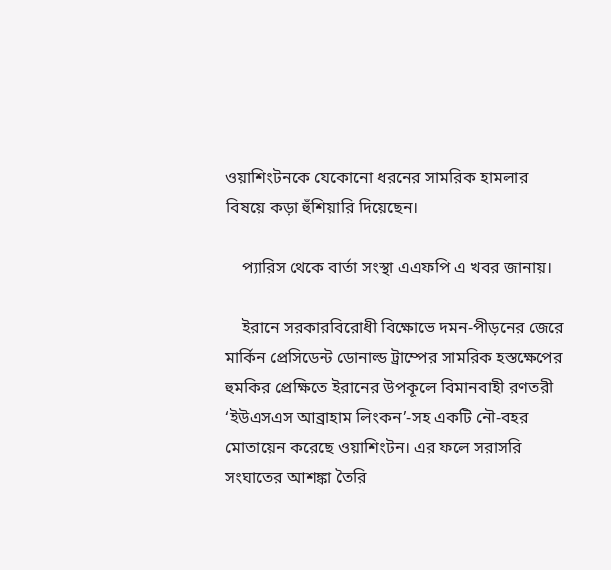ওয়াশিংটনকে যেকোনো ধরনের সামরিক হামলার বিষয়ে কড়া হুঁশিয়ারি দিয়েছেন।

    প্যারিস থেকে বার্তা সংস্থা এএফপি এ খবর জানায়।

    ইরানে সরকারবিরোধী বিক্ষোভে দমন-পীড়নের জেরে মার্কিন প্রেসিডেন্ট ডোনাল্ড ট্রাম্পের সামরিক হস্তক্ষেপের হুমকির প্রেক্ষিতে ইরানের উপকূলে বিমানবাহী রণতরী ‘ইউএসএস আব্রাহাম লিংকন’-সহ একটি নৌ-বহর মোতায়েন করেছে ওয়াশিংটন। এর ফলে সরাসরি সংঘাতের আশঙ্কা তৈরি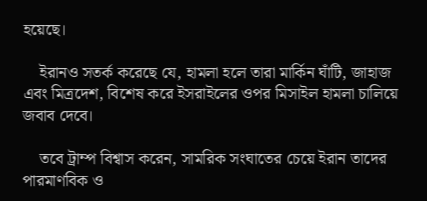হয়েছে।

    ইরানও সতর্ক করেছে যে, হামলা হলে তারা মার্কিন ঘাঁটি, জাহাজ এবং মিত্রদেশ, বিশেষ করে ইসরাইলের ওপর মিসাইল হামলা চালিয়ে জবাব দেবে।

    তবে ট্রাম্প বিশ্বাস করেন, সামরিক সংঘাতের চেয়ে ইরান তাদের পারমাণবিক ও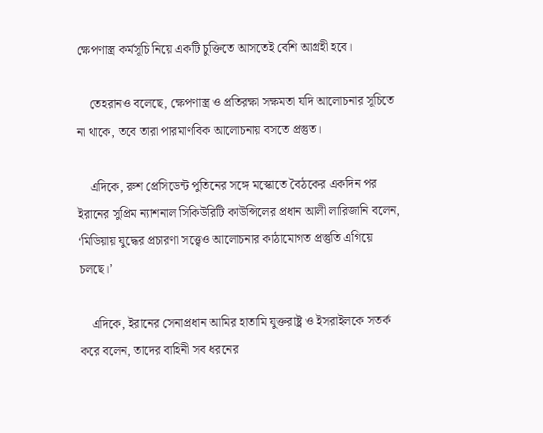ক্ষেপণাস্ত্র কর্মসূচি নিয়ে একটি চুক্তিতে আসতেই বেশি আগ্রহী হবে।

    তেহরানও বলেছে, ক্ষেপণাস্ত্র ও প্রতিরক্ষা সক্ষমতা যদি আলোচনার সূচিতে না থাকে, তবে তারা পারমাণবিক আলোচনায় বসতে প্রস্তুত।

    এদিকে, রুশ প্রেসিডেন্ট পুতিনের সঙ্গে মস্কোতে বৈঠকের একদিন পর ইরানের সুপ্রিম ন্যাশনাল সিকিউরিটি কাউন্সিলের প্রধান আলী লারিজানি বলেন, ‘মিডিয়ায় যুদ্ধের প্রচারণা সত্ত্বেও আলোচনার কাঠামোগত প্রস্তুতি এগিয়ে চলছে।’

    এদিকে, ইরানের সেনাপ্রধান আমির হাতামি যুক্তরাষ্ট্র ও ইসরাইলকে সতর্ক করে বলেন, তাদের বাহিনী সব ধরনের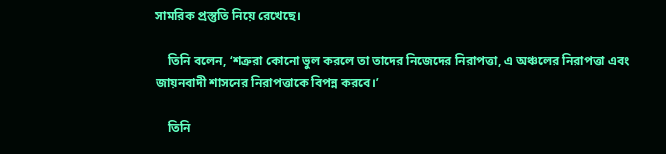সামরিক প্রস্তুতি নিয়ে রেখেছে।

    তিনি বলেন, ‘শত্রুরা কোনো ভুল করলে তা তাদের নিজেদের নিরাপত্তা, এ অঞ্চলের নিরাপত্তা এবং জায়নবাদী শাসনের নিরাপত্তাকে বিপন্ন করবে।’

    তিনি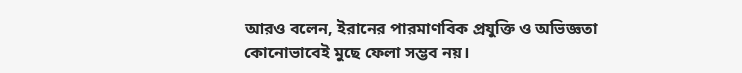আরও বলেন, ইরানের পারমাণবিক প্রযুক্তি ও অভিজ্ঞতা কোনোভাবেই মুছে ফেলা সম্ভব নয়।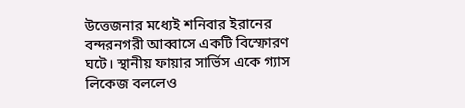উত্তেজনার মধ্যেই শনিবার ইরানের বন্দরনগরী আব্বাসে একটি বিস্ফোরণ ঘটে। স্থানীয় ফায়ার সার্ভিস একে গ্যাস লিকেজ বললেও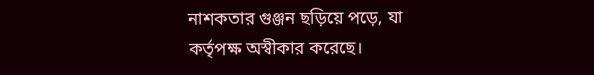নাশকতার গুঞ্জন ছড়িয়ে পড়ে, যা কর্তৃপক্ষ অস্বীকার করেছে।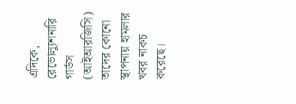এদিকে, রেভোল্যুশনারি গার্ডস (আইআরজিসি) তাদের কোনো স্থাপনায় হামলার খবর নাকচ করেছে।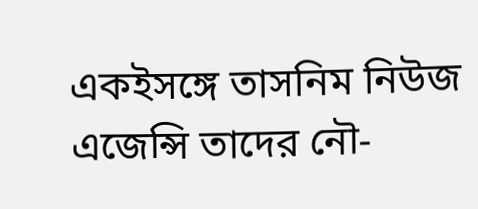একইসঙ্গে তাসনিম নিউজ এজেন্সি তাদের নৌ-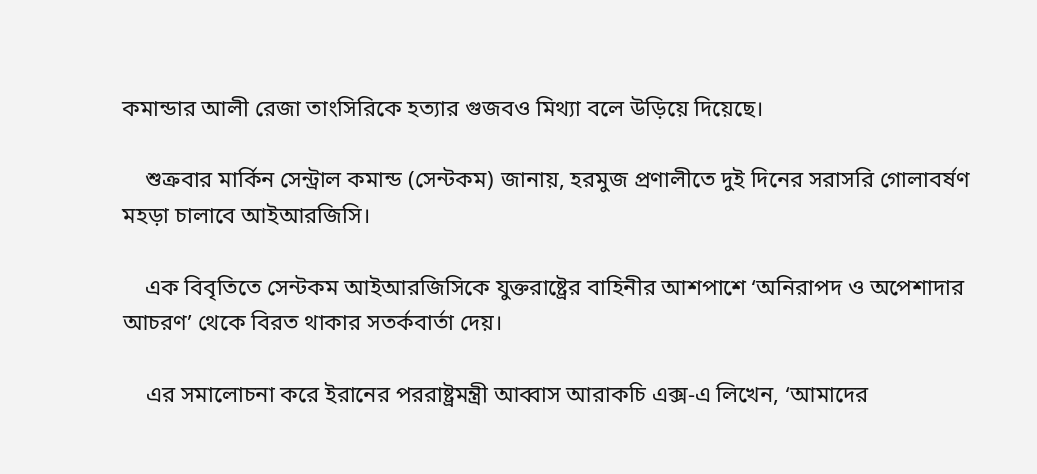কমান্ডার আলী রেজা তাংসিরিকে হত্যার গুজবও মিথ্যা বলে উড়িয়ে দিয়েছে।

    শুক্রবার মার্কিন সেন্ট্রাল কমান্ড (সেন্টকম) জানায়, হরমুজ প্রণালীতে দুই দিনের সরাসরি গোলাবর্ষণ মহড়া চালাবে আইআরজিসি।

    এক বিবৃতিতে সেন্টকম আইআরজিসিকে যুক্তরাষ্ট্রের বাহিনীর আশপাশে ‘অনিরাপদ ও অপেশাদার আচরণ’ থেকে বিরত থাকার সতর্কবার্তা দেয়।

    এর সমালোচনা করে ইরানের পররাষ্ট্রমন্ত্রী আব্বাস আরাকচি এক্স-এ লিখেন, ‘আমাদের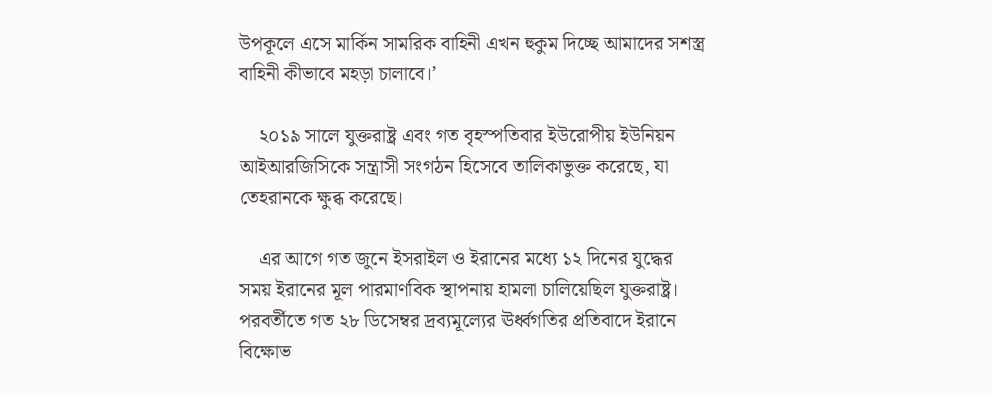উপকূলে এসে মার্কিন সামরিক বাহিনী এখন হুকুম দিচ্ছে আমাদের সশস্ত্র বাহিনী কীভাবে মহড়া চালাবে।’

    ২০১৯ সালে যুক্তরাষ্ট্র এবং গত বৃহস্পতিবার ইউরোপীয় ইউনিয়ন আইআরজিসিকে সন্ত্রাসী সংগঠন হিসেবে তালিকাভুক্ত করেছে, যা তেহরানকে ক্ষুব্ধ করেছে।

    এর আগে গত জুনে ইসরাইল ও ইরানের মধ্যে ১২ দিনের যুদ্ধের সময় ইরানের মূল পারমাণবিক স্থাপনায় হামলা চালিয়েছিল যুক্তরাষ্ট্র। পরবর্তীতে গত ২৮ ডিসেম্বর দ্রব্যমূল্যের ঊর্ধ্বগতির প্রতিবাদে ইরানে বিক্ষোভ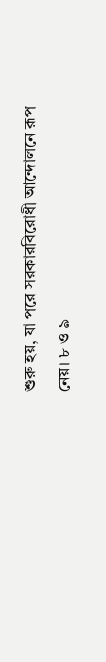শুরু হয়, যা পরে সরকারবিরোধী আন্দোলনে রূপ নেয়। ৮ ও ৯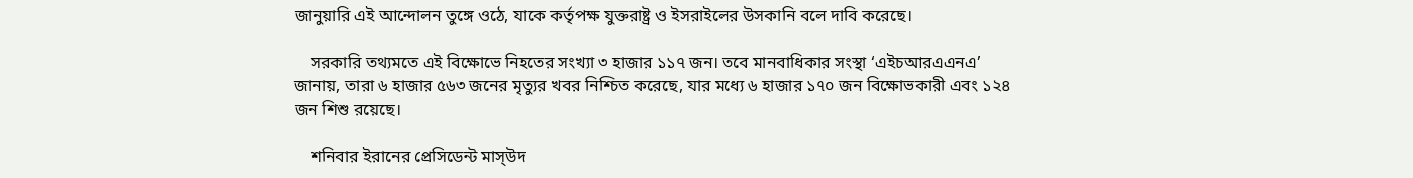জানুয়ারি এই আন্দোলন তুঙ্গে ওঠে, যাকে কর্তৃপক্ষ যুক্তরাষ্ট্র ও ইসরাইলের উসকানি বলে দাবি করেছে।

    সরকারি তথ্যমতে এই বিক্ষোভে নিহতের সংখ্যা ৩ হাজার ১১৭ জন। তবে মানবাধিকার সংস্থা ‘এইচআরএএনএ’ জানায়, তারা ৬ হাজার ৫৬৩ জনের মৃত্যুর খবর নিশ্চিত করেছে, যার মধ্যে ৬ হাজার ১৭০ জন বিক্ষোভকারী এবং ১২৪ জন শিশু রয়েছে।

    শনিবার ইরানের প্রেসিডেন্ট মাস্উদ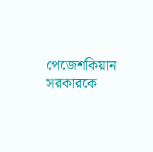পেজেশকিয়ান সরকারকে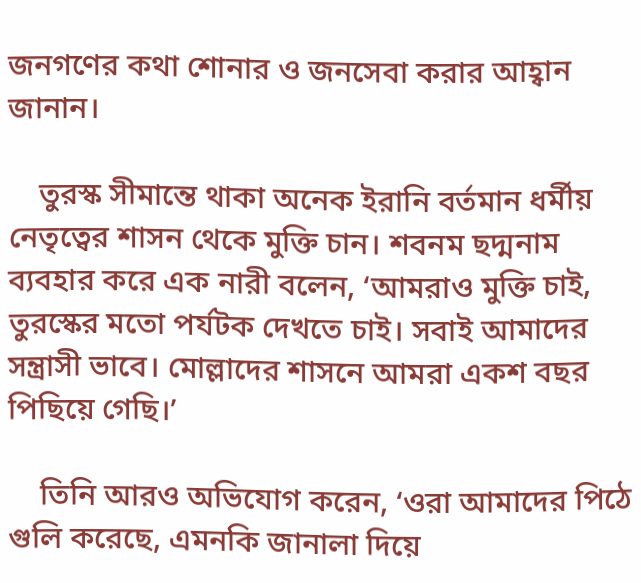জনগণের কথা শোনার ও জনসেবা করার আহ্বান জানান।

    তুরস্ক সীমান্তে থাকা অনেক ইরানি বর্তমান ধর্মীয় নেতৃত্বের শাসন থেকে মুক্তি চান। শবনম ছদ্মনাম ব্যবহার করে এক নারী বলেন, ‘আমরাও মুক্তি চাই, তুরস্কের মতো পর্যটক দেখতে চাই। সবাই আমাদের সন্ত্রাসী ভাবে। মোল্লাদের শাসনে আমরা একশ বছর পিছিয়ে গেছি।’

    তিনি আরও অভিযোগ করেন, ‘ওরা আমাদের পিঠে গুলি করেছে, এমনকি জানালা দিয়ে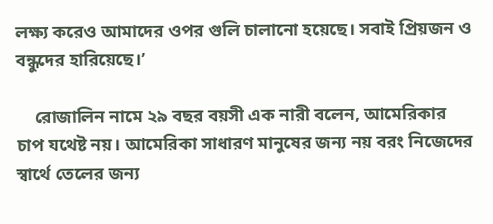লক্ষ্য করেও আমাদের ওপর গুলি চালানো হয়েছে। সবাই প্রিয়জন ও বন্ধুদের হারিয়েছে।’

    রোজালিন নামে ২৯ বছর বয়সী এক নারী বলেন, আমেরিকার চাপ যথেষ্ট নয়। আমেরিকা সাধারণ মানুষের জন্য নয় বরং নিজেদের স্বার্থে তেলের জন্য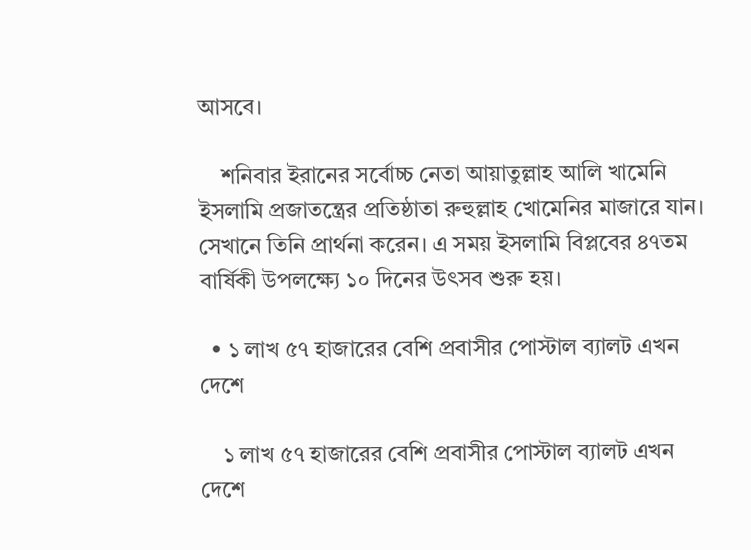আসবে।

    শনিবার ইরানের সর্বোচ্চ নেতা আয়াতুল্লাহ আলি খামেনি ইসলামি প্রজাতন্ত্রের প্রতিষ্ঠাতা রুহুল্লাহ খোমেনির মাজারে যান। সেখানে তিনি প্রার্থনা করেন। এ সময় ইসলামি বিপ্লবের ৪৭তম বার্ষিকী উপলক্ষ্যে ১০ দিনের উৎসব শুরু হয়।

  • ১ লাখ ৫৭ হাজারের বেশি প্রবাসীর পোস্টাল ব্যালট এখন দেশে

    ১ লাখ ৫৭ হাজারের বেশি প্রবাসীর পোস্টাল ব্যালট এখন দেশে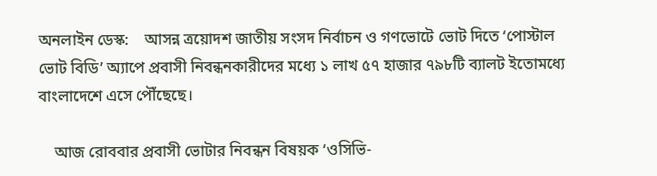অনলাইন ডেস্ক:    আসন্ন ত্রয়োদশ জাতীয় সংসদ নির্বাচন ও গণভোটে ভোট দিতে ‘পোস্টাল ভোট বিডি’ অ্যাপে প্রবাসী নিবন্ধনকারীদের মধ্যে ১ লাখ ৫৭ হাজার ৭৯৮টি ব্যালট ইতোমধ্যে বাংলাদেশে এসে পৌঁছেছে।

    আজ রোববার প্রবাসী ভোটার নিবন্ধন বিষয়ক ‘ওসিভি-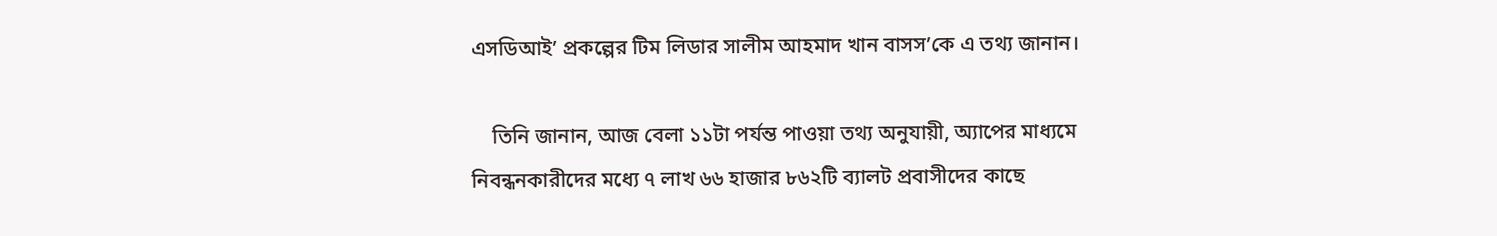এসডিআই’ প্রকল্পের টিম লিডার সালীম আহমাদ খান বাসস’কে এ তথ্য জানান।

    তিনি জানান, আজ বেলা ১১টা পর্যন্ত পাওয়া তথ্য অনুযায়ী, অ্যাপের মাধ্যমে নিবন্ধনকারীদের মধ্যে ৭ লাখ ৬৬ হাজার ৮৬২টি ব্যালট প্রবাসীদের কাছে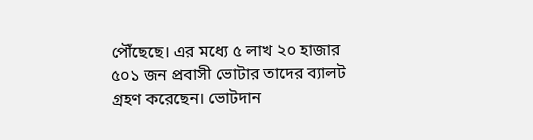পৌঁছেছে। এর মধ্যে ৫ লাখ ২০ হাজার ৫০১ জন প্রবাসী ভোটার তাদের ব্যালট গ্রহণ করেছেন। ভোটদান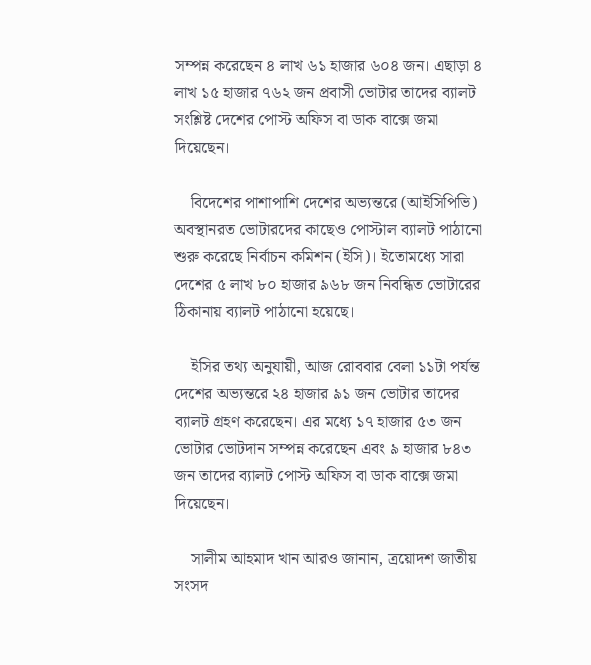সম্পন্ন করেছেন ৪ লাখ ৬১ হাজার ৬০৪ জন। এছাড়া ৪ লাখ ১৫ হাজার ৭৬২ জন প্রবাসী ভোটার তাদের ব্যালট সংশ্লিষ্ট দেশের পোস্ট অফিস বা ডাক বাক্সে জমা দিয়েছেন।

    বিদেশের পাশাপাশি দেশের অভ্যন্তরে (আইসিপিভি) অবস্থানরত ভোটারদের কাছেও পোস্টাল ব্যালট পাঠানো শুরু করেছে নির্বাচন কমিশন (ইসি)। ইতোমধ্যে সারা দেশের ৫ লাখ ৮০ হাজার ৯৬৮ জন নিবন্ধিত ভোটারের ঠিকানায় ব্যালট পাঠানো হয়েছে।

    ইসির তথ্য অনুযায়ী, আজ রোববার বেলা ১১টা পর্যন্ত দেশের অভ্যন্তরে ২৪ হাজার ৯১ জন ভোটার তাদের ব্যালট গ্রহণ করেছেন। এর মধ্যে ১৭ হাজার ৫৩ জন ভোটার ভোটদান সম্পন্ন করেছেন এবং ৯ হাজার ৮৪৩ জন তাদের ব্যালট পোস্ট অফিস বা ডাক বাক্সে জমা দিয়েছেন।

    সালীম আহমাদ খান আরও জানান, ত্রয়োদশ জাতীয় সংসদ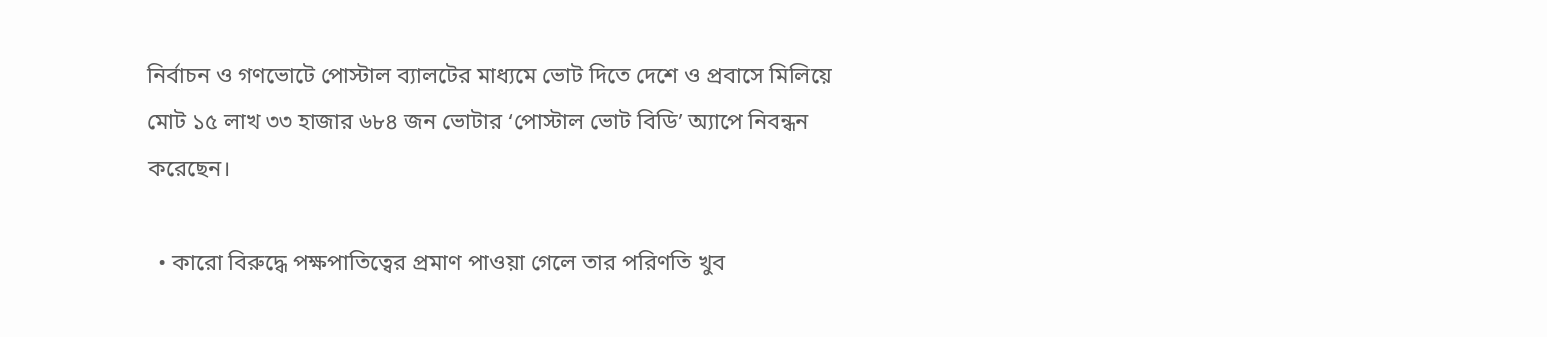নির্বাচন ও গণভোটে পোস্টাল ব্যালটের মাধ্যমে ভোট দিতে দেশে ও প্রবাসে মিলিয়ে মোট ১৫ লাখ ৩৩ হাজার ৬৮৪ জন ভোটার ‘পোস্টাল ভোট বিডি’ অ্যাপে নিবন্ধন করেছেন।

  • কারো বিরুদ্ধে পক্ষপাতিত্বের প্রমাণ পাওয়া গেলে তার পরিণতি খুব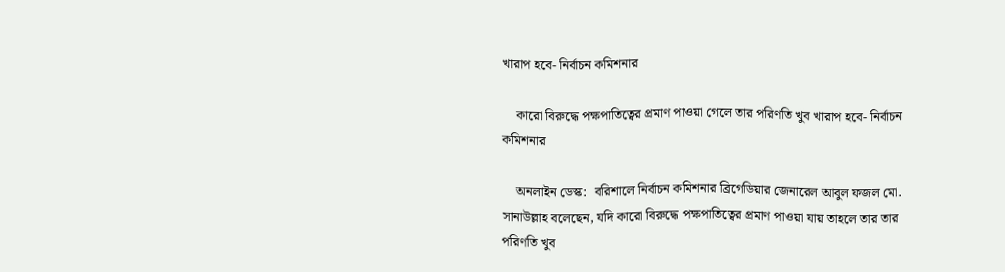খারাপ হবে- নির্বাচন কমিশনার

    কারো বিরুদ্ধে পক্ষপাতিত্বের প্রমাণ পাওয়া গেলে তার পরিণতি খুব খারাপ হবে- নির্বাচন কমিশনার

    অনলাইন ডেস্ক:  বরিশালে নির্বাচন কমিশনার ব্রিগেডিয়ার জেনারেল আবুল ফজল মো. সানাউল্লাহ বলেছেন, যদি কারো বিরুদ্ধে পক্ষপাতিত্বের প্রমাণ পাওয়া যায় তাহলে তার তার পরিণতি খুব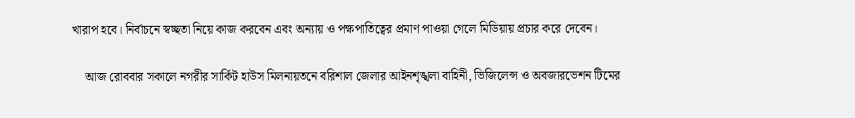খারাপ হবে। নির্বাচনে স্বচ্ছতা নিয়ে কাজ করবেন এবং অন্যায় ও পক্ষপাতিত্বের প্রমাণ পাওয়া গেলে মিডিয়ায় প্রচার করে দেবেন।

    আজ রোববার সকালে নগরীর সার্কিট হাউস মিলনায়তনে বরিশাল জেলার আইনশৃঙ্খলা বাহিনী, ভিজিলেন্স ও অবজারভেশন টিমের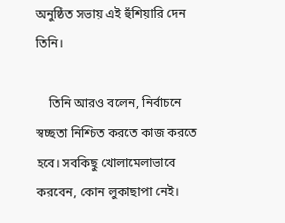অনুষ্ঠিত সভায় এই হুঁশিয়ারি দেন তিনি।

    তিনি আরও বলেন, নির্বাচনে স্বচ্ছতা নিশ্চিত করতে কাজ করতে হবে। সবকিছু খোলামেলাভাবে করবেন, কোন লুকাছাপা নেই।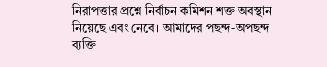নিরাপত্তার প্রশ্নে নির্বাচন কমিশন শক্ত অবস্থান নিয়েছে এবং নেবে। আমাদের পছন্দ-অপছন্দ ব্যক্তি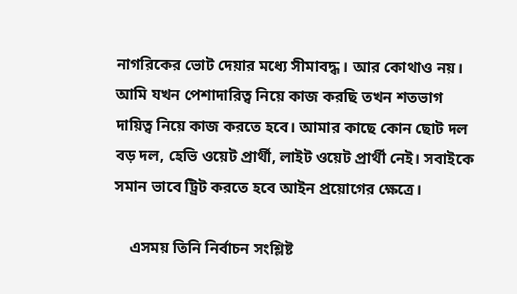নাগরিকের ভোট দেয়ার মধ্যে সীমাবদ্ধ। আর কোথাও নয়। আমি যখন পেশাদারিত্ব নিয়ে কাজ করছি তখন শতভাগ দায়িত্ব নিয়ে কাজ করতে হবে। আমার কাছে কোন ছোট দল বড় দল, হেভি ওয়েট প্রার্থী, লাইট ওয়েট প্রার্থী নেই। সবাইকে সমান ভাবে ট্রিট করতে হবে আইন প্রয়োগের ক্ষেত্রে।

    এসময় তিনি নির্বাচন সংশ্লিষ্ট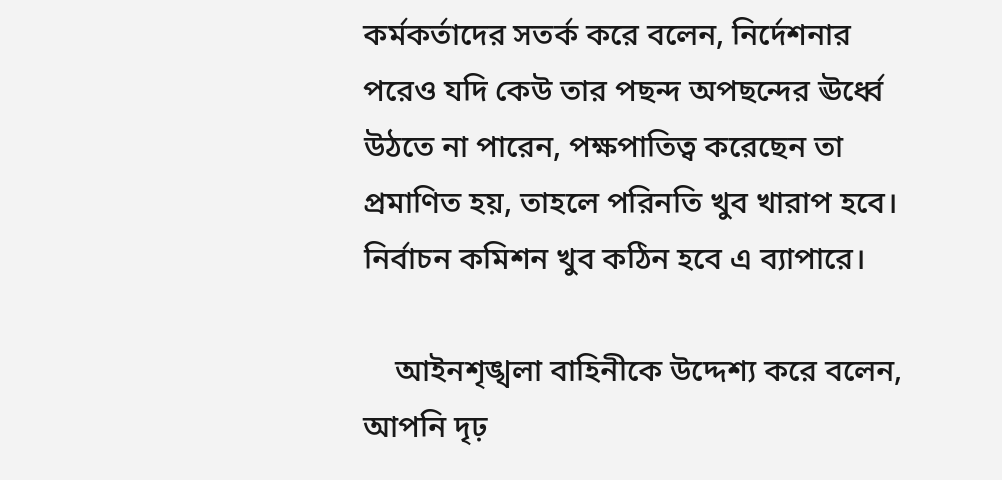কর্মকর্তাদের সতর্ক করে বলেন, নির্দেশনার পরেও যদি কেউ তার পছন্দ অপছন্দের ঊর্ধ্বে উঠতে না পারেন, পক্ষপাতিত্ব করেছেন তা প্রমাণিত হয়, তাহলে পরিনতি খুব খারাপ হবে। নির্বাচন কমিশন খুব কঠিন হবে এ ব্যাপারে।

    আইনশৃঙ্খলা বাহিনীকে উদ্দেশ্য করে বলেন, আপনি দৃঢ়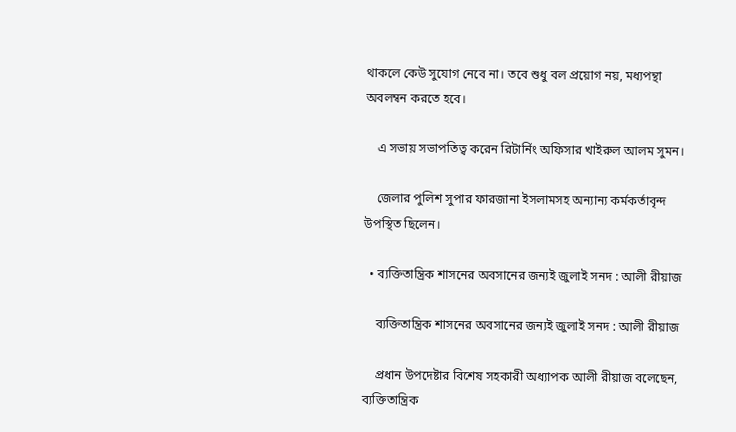থাকলে কেউ সুযোগ নেবে না। তবে শুধু বল প্রয়োগ নয়, মধ্যপন্থা অবলম্বন করতে হবে।

    এ সভায় সভাপতিত্ব করেন রিটার্নিং অফিসার খাইরুল আলম সুমন।

    জেলার পুলিশ সুপার ফারজানা ইসলামসহ অন্যান্য কর্মকর্তাবৃন্দ উপস্থিত ছিলেন।

  • ব্যক্তিতান্ত্রিক শাসনের অবসানের জন্যই জুলাই সনদ : আলী রীয়াজ

    ব্যক্তিতান্ত্রিক শাসনের অবসানের জন্যই জুলাই সনদ : আলী রীয়াজ

    প্রধান উপদেষ্টার বিশেষ সহকারী অধ্যাপক আলী রীয়াজ বলেছেন, ব্যক্তিতান্ত্রিক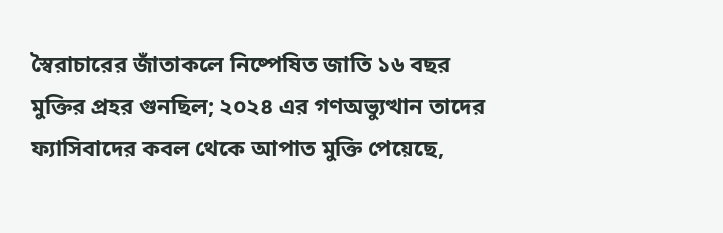স্বৈরাচারের জাঁতাকলে নিষ্পেষিত জাতি ১৬ বছর মুক্তির প্রহর গুনছিল; ২০২৪ এর গণঅভ্যুত্থান তাদের ফ্যাসিবাদের কবল থেকে আপাত মুক্তি পেয়েছে,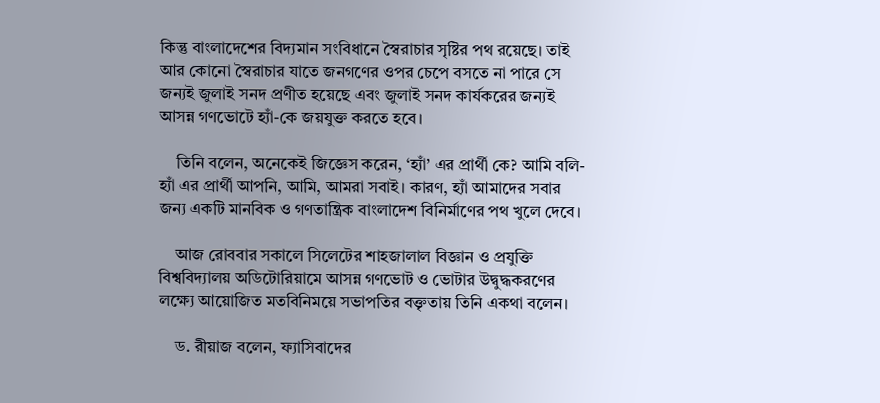কিন্তু বাংলাদেশের বিদ্যমান সংবিধানে স্বৈরাচার সৃষ্টির পথ রয়েছে। তাই আর কোনো স্বৈরাচার যাতে জনগণের ওপর চেপে বসতে না পারে সে জন্যই জুলাই সনদ প্রণীত হয়েছে এবং জুলাই সনদ কার্যকরের জন্যই আসন্ন গণভোটে হ্যাঁ-কে জয়যুক্ত করতে হবে।

    তিনি বলেন, অনেকেই জিজ্ঞেস করেন, ‘হ্যাঁ’ এর প্রার্থী কে? আমি বলি-হ্যাঁ এর প্রার্থী আপনি, আমি, আমরা সবাই। কারণ, হ্যাঁ আমাদের সবার জন্য একটি মানবিক ও গণতান্ত্রিক বাংলাদেশ বিনির্মাণের পথ খুলে দেবে।

    আজ রোববার সকালে সিলেটের শাহজালাল বিজ্ঞান ও প্রযুক্তি বিশ্ববিদ্যালয় অডিটোরিয়ামে আসন্ন গণভোট ও ভোটার উদ্বুদ্ধকরণের লক্ষ্যে আয়োজিত মতবিনিময়ে সভাপতির বক্তৃতায় তিনি একথা বলেন।

    ড. রীয়াজ বলেন, ফ্যাসিবাদের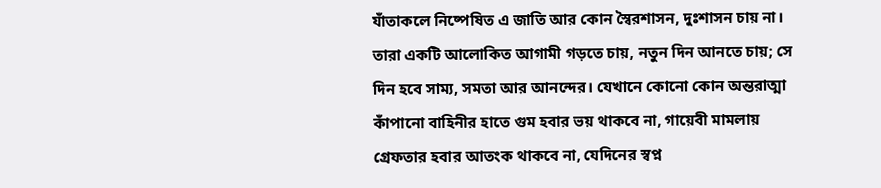যাঁতাকলে নিষ্পেষিত এ জাতি আর কোন স্বৈরশাসন, দুঃশাসন চায় না। তারা একটি আলোকিত আগামী গড়তে চায়, নতুন দিন আনতে চায়; সে দিন হবে সাম্য, সমতা আর আনন্দের। যেখানে কোনো কোন অন্তরাত্মা কাঁপানো বাহিনীর হাতে গুম হবার ভয় থাকবে না, গায়েবী মামলায় গ্রেফতার হবার আতংক থাকবে না, যেদিনের স্বপ্ন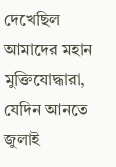দেখেছিল আমাদের মহান মুক্তিযোদ্ধারা, যেদিন আনতে জুলাই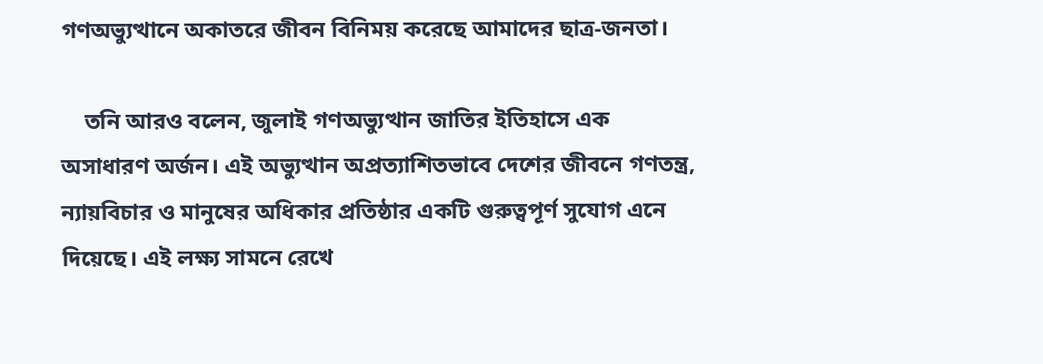গণঅভ্যুত্থানে অকাতরে জীবন বিনিময় করেছে আমাদের ছাত্র-জনতা।

    তনি আরও বলেন, জুলাই গণঅভ্যুত্থান জাতির ইতিহাসে এক অসাধারণ অর্জন। এই অভ্যুত্থান অপ্রত্যাশিতভাবে দেশের জীবনে গণতন্ত্র, ন্যায়বিচার ও মানুষের অধিকার প্রতিষ্ঠার একটি গুরুত্বপূর্ণ সুযোগ এনে দিয়েছে। এই লক্ষ্য সামনে রেখে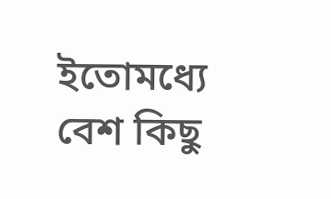ইতোমধ্যে বেশ কিছু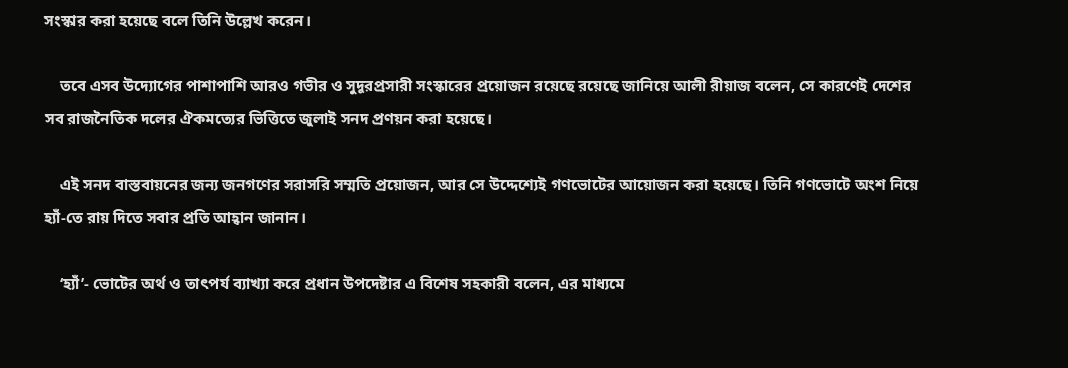সংস্কার করা হয়েছে বলে তিনি উল্লেখ করেন।

    তবে এসব উদ্যোগের পাশাপাশি আরও গভীর ও সুদূরপ্রসারী সংস্কারের প্রয়োজন রয়েছে রয়েছে জানিয়ে আলী রীয়াজ বলেন, সে কারণেই দেশের সব রাজনৈতিক দলের ঐকমত্যের ভিত্তিতে জুলাই সনদ প্রণয়ন করা হয়েছে।

    এই সনদ বাস্তবায়নের জন্য জনগণের সরাসরি সম্মতি প্রয়োজন, আর সে উদ্দেশ্যেই গণভোটের আয়োজন করা হয়েছে। তিনি গণভোটে অংশ নিয়ে হ্যাঁ-তে রায় দিতে সবার প্রতি আহ্বান জানান।

    ‘হ্যাঁ’- ভোটের অর্থ ও তাৎপর্য ব্যাখ্যা করে প্রধান উপদেষ্টার এ বিশেষ সহকারী বলেন, এর মাধ্যমে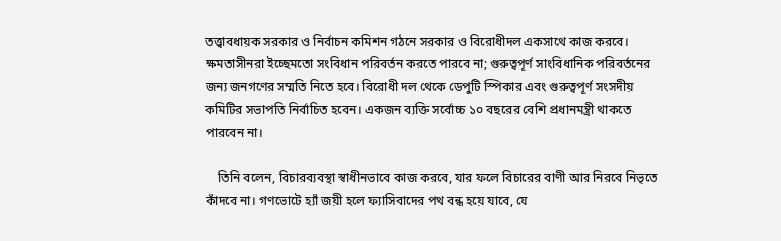তত্ত্বাবধায়ক সরকার ও নির্বাচন কমিশন গঠনে সরকার ও বিরোধীদল একসাথে কাজ করবে। ক্ষমতাসীনরা ইচ্ছেমতো সংবিধান পরিবর্তন করতে পারবে না; গুরুত্বপূর্ণ সাংবিধানিক পরিবর্তনের জন্য জনগণের সম্মতি নিতে হবে। বিরোধী দল থেকে ডেপুটি স্পিকার এবং গুরুত্বপূর্ণ সংসদীয় কমিটির সভাপতি নির্বাচিত হবেন। একজন ব্যক্তি সর্বোচ্চ ১০ বছরের বেশি প্রধানমন্ত্রী থাকতে পারবেন না।

    তিনি বলেন, বিচারব্যবস্থা স্বাধীনভাবে কাজ করবে, যার ফলে বিচারের বাণী আর নিরবে নিভৃতে কাঁদবে না। গণভোটে হ্যাঁ জয়ী হলে ফ্যাসিবাদের পথ বন্ধ হয়ে যাবে, যে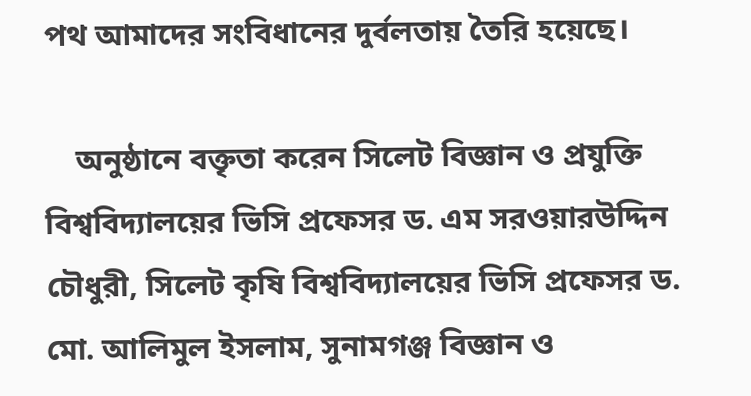পথ আমাদের সংবিধানের দুর্বলতায় তৈরি হয়েছে।

    অনুষ্ঠানে বক্তৃতা করেন সিলেট বিজ্ঞান ও প্রযুক্তি বিশ্ববিদ্যালয়ের ভিসি প্রফেসর ড. এম সরওয়ারউদ্দিন চৌধুরী, সিলেট কৃষি বিশ্ববিদ্যালয়ের ভিসি প্রফেসর ড. মো. আলিমুল ইসলাম, সুনামগঞ্জ বিজ্ঞান ও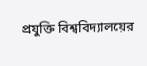প্রযুক্তি বিশ্ববিদ্যালয়ের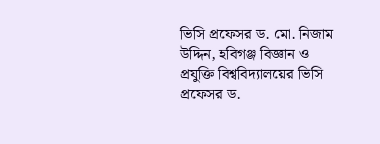ভিসি প্রফেসর ড. মো. নিজাম উদ্দিন, হবিগঞ্জ বিজ্ঞান ও প্রযুক্তি বিশ্ববিদ্যালয়ের ভিসি প্রফেসর ড.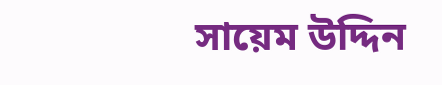সায়েম উদ্দিন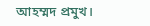আহম্মদ প্রমুখ।